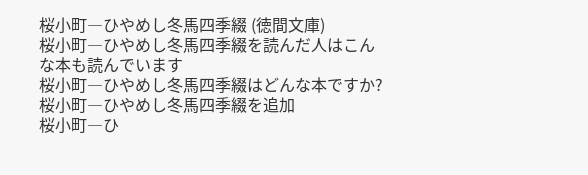桜小町―ひやめし冬馬四季綴 (徳間文庫)
桜小町―ひやめし冬馬四季綴を読んだ人はこんな本も読んでいます
桜小町―ひやめし冬馬四季綴はどんな本ですか?
桜小町―ひやめし冬馬四季綴を追加
桜小町―ひ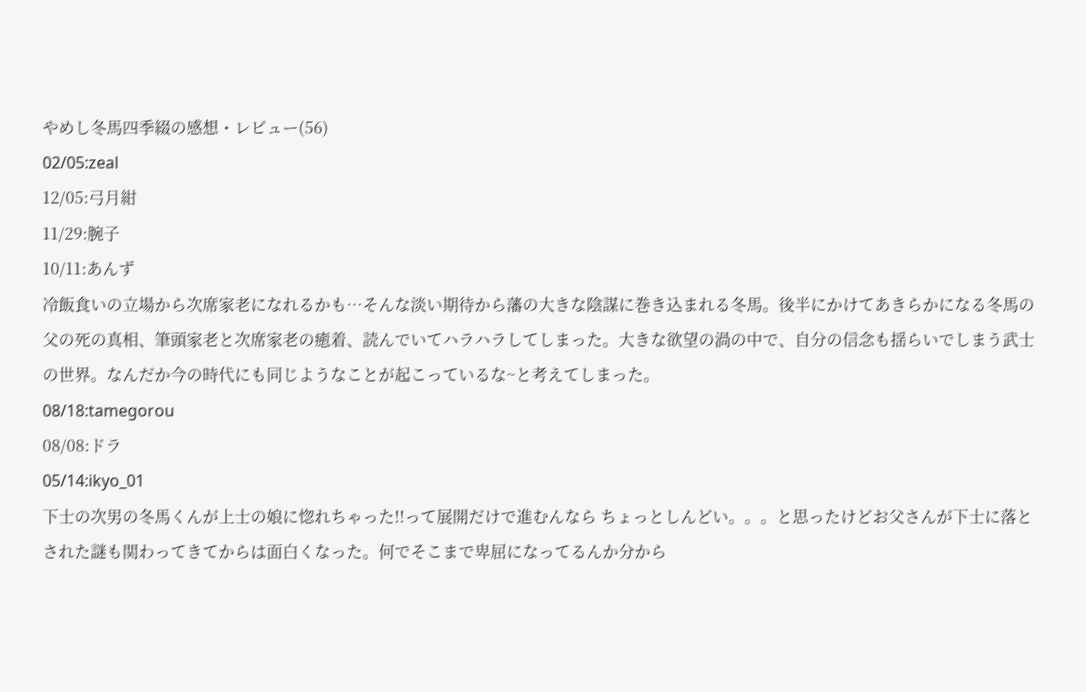やめし冬馬四季綴の感想・レビュー(56)
02/05:zeal
12/05:弓月紺
11/29:腕子
10/11:あんず
冷飯食いの立場から次席家老になれるかも…そんな淡い期待から藩の大きな陰謀に巻き込まれる冬馬。後半にかけてあきらかになる冬馬の父の死の真相、筆頭家老と次席家老の癒着、読んでいてハラハラしてしまった。大きな欲望の渦の中で、自分の信念も揺らいでしまう武士の世界。なんだか今の時代にも同じようなことが起こっているな~と考えてしまった。
08/18:tamegorou
08/08:ドラ
05/14:ikyo_01
下士の次男の冬馬くんが上士の娘に惚れちゃった!!って展開だけで進むんなら ちょっとしんどい。。。と思ったけどお父さんが下士に落とされた謎も関わってきてからは面白くなった。何でそこまで卑屈になってるんか分から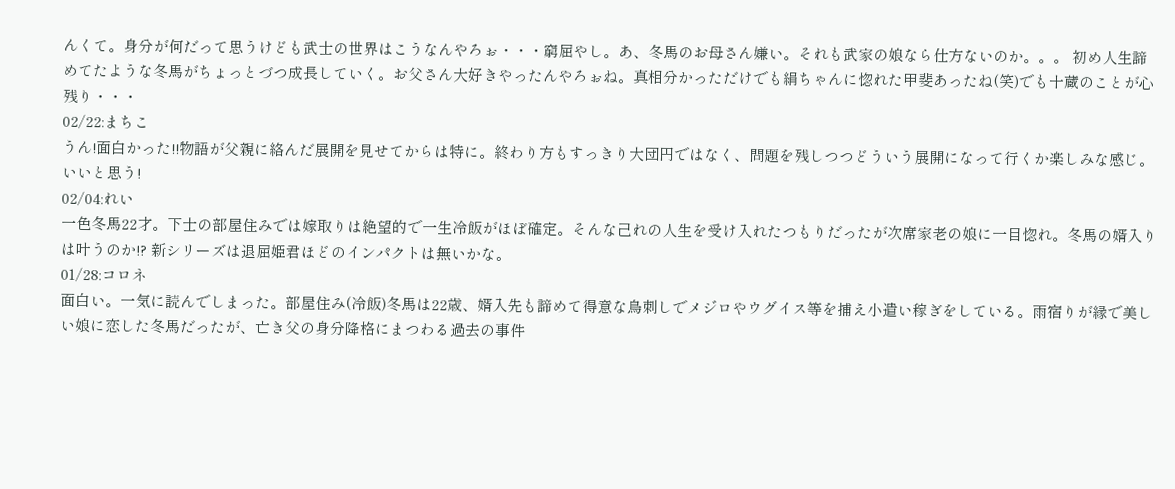んくて。身分が何だって思うけども武士の世界はこうなんやろぉ・・・窮屈やし。あ、冬馬のお母さん嫌い。それも武家の娘なら仕方ないのか。。。 初め人生諦めてたような冬馬がちょっとづつ成長していく。お父さん大好きやったんやろぉね。真相分かっただけでも絹ちゃんに惚れた甲斐あったね(笑)でも十蔵のことが心残り・・・
02/22:まちこ
うん!面白かった!!物語が父親に絡んだ展開を見せてからは特に。終わり方もすっきり大団円ではなく、問題を残しつつどういう展開になって行くか楽しみな感じ。いいと思う!
02/04:れい
一色冬馬22才。下士の部屋住みでは嫁取りは絶望的で一生冷飯がほぼ確定。そんな己れの人生を受け入れたつもりだったが次席家老の娘に一目惚れ。冬馬の婿入りは叶うのか!? 新シリーズは退屈姫君ほどのインパクトは無いかな。
01/28:コロネ
面白い。一気に読んでしまった。部屋住み(冷飯)冬馬は22歳、婿入先も諦めて得意な鳥刺しでメジロやウグイス等を捕え小遣い稼ぎをしている。雨宿りが縁で美しい娘に恋した冬馬だったが、亡き父の身分降格にまつわる過去の事件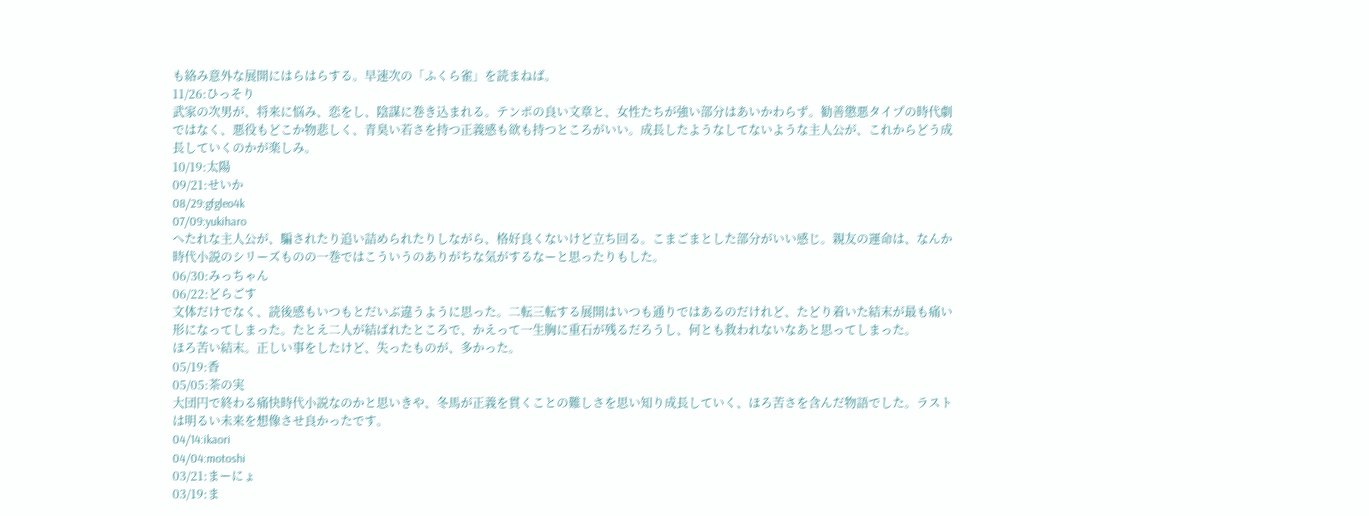も絡み意外な展開にはらはらする。早速次の「ふくら雀」を読まねば。
11/26:ひっそり
武家の次男が、将来に悩み、恋をし、陰謀に巻き込まれる。テンポの良い文章と、女性たちが強い部分はあいかわらず。勧善懲悪タイプの時代劇ではなく、悪役もどこか物悲しく、青臭い若さを持つ正義感も欲も持つところがいい。成長したようなしてないような主人公が、これからどう成長していくのかが楽しみ。
10/19:太陽
09/21:せいか
08/29:gfgleo4k
07/09:yukiharo
へたれな主人公が、騙されたり追い詰められたりしながら、格好良くないけど立ち回る。こまごまとした部分がいい感じ。親友の運命は、なんか時代小説のシリーズものの一巻ではこういうのありがちな気がするなーと思ったりもした。
06/30:みっちゃん
06/22:どらごす
文体だけでなく、読後感もいつもとだいぶ違うように思った。二転三転する展開はいつも通りではあるのだけれど、たどり着いた結末が最も痛い形になってしまった。たとえ二人が結ばれたところで、かえって一生胸に重石が残るだろうし、何とも救われないなあと思ってしまった。
ほろ苦い結末。正しい事をしたけど、失ったものが、多かった。
05/19:香
05/05:茶の実
大団円で終わる痛快時代小説なのかと思いきや、冬馬が正義を貫くことの難しさを思い知り成長していく、ほろ苦さを含んだ物語でした。ラストは明るい未来を想像させ良かったです。
04/14:ikaori
04/04:motoshi
03/21:まーにょ
03/19:ま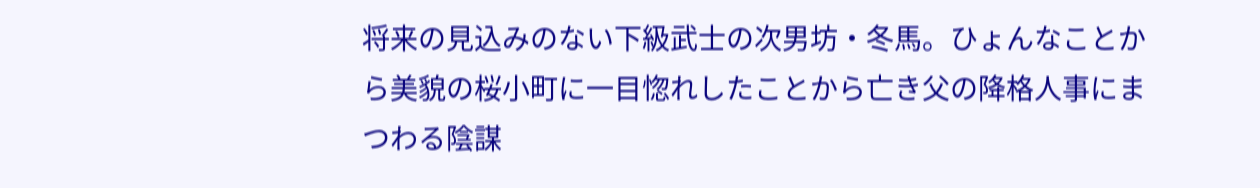将来の見込みのない下級武士の次男坊・冬馬。ひょんなことから美貌の桜小町に一目惚れしたことから亡き父の降格人事にまつわる陰謀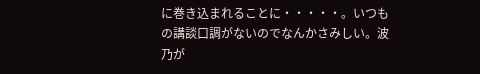に巻き込まれることに・・・・・。いつもの講談口調がないのでなんかさみしい。波乃が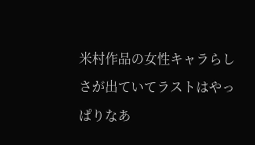米村作品の女性キャラらしさが出ていてラストはやっぱりなあ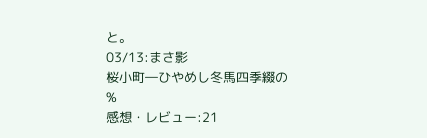と。
03/13:まさ影
桜小町―ひやめし冬馬四季綴の
%
感想・レビュー:21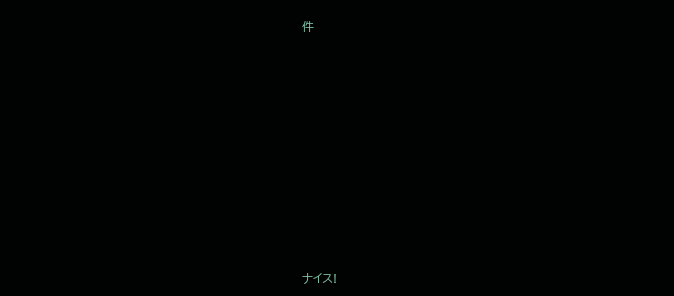件














ナイス!